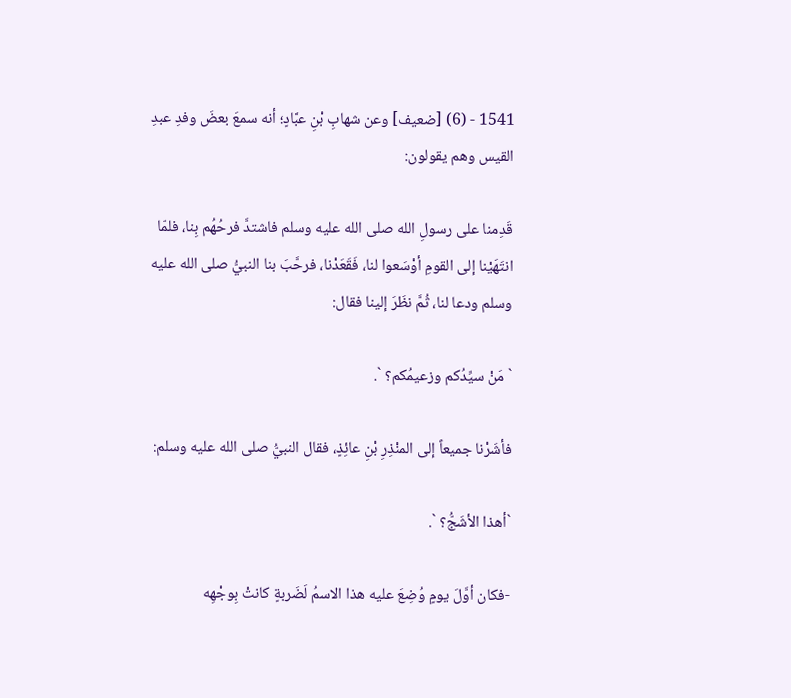1541 - (6) [ضعيف] وعن شهابِ بْنِ عبَّادٍ؛ أنه سمعَ بعضَ وفدِ عبدِ القيس وهم يقولون:

قَدِمنا على رسولِ الله صلى الله عليه وسلم فاشتدَّ فرحُهُم بِنا، فلمّا انتَهَيْنا إلى القومِ أوْسَعوا لنا، فَقَعَدْنا، فرحَّبَ بنا النبيُّ صلى الله عليه وسلم ودعا لنا، ثُمَّ نظَرَ إلينا فقال:

` مَنْ سيِّدُكم وزعيمُكم؟ `.

فأشَرْنا جميعاً إلى المنْذِرِ بْنِ عائِذٍ، فقال النبيُّ صلى الله عليه وسلم:

`أهذا الأشَجُّ؟ `.

-فكان أوَّلَ يومٍ وُضِعَ عليه هذا الاسمُ لَضَربةٍ كانتْ بِوجْهِه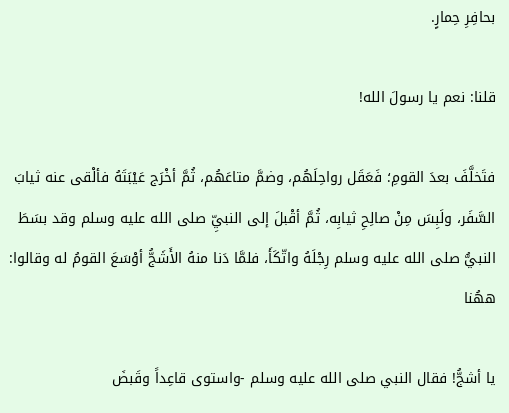بحافِرِ حِمارٍ.

قلنا: نعم يا رسولَ الله!

فتَخلَّفَ بعدَ القومِ؛ فَعَقَل رواحِلَهُم، وضمَّ متاعَهُم، ثُمَّ أخْرَج عَيْبَتَهُ فألْقى عنه ثيابَ السَّفَر، ولَبِسَ مِنْ صالِحِ ثيابِه، ثُمَّ أقْبلَ إلى النبيِّ صلى الله عليه وسلم وقد بسَطَ النبيُّ صلى الله عليه وسلم رِجْلَهُ واتّكَأَ، فلمَّا دَنا منهُ الأَشَجُّ أوْسَعَ القومُ له وقالوا: ههُنا

يا أشجُّ! فقال النبي صلى الله عليه وسلم -واستوى قاعِداً وقَبضَ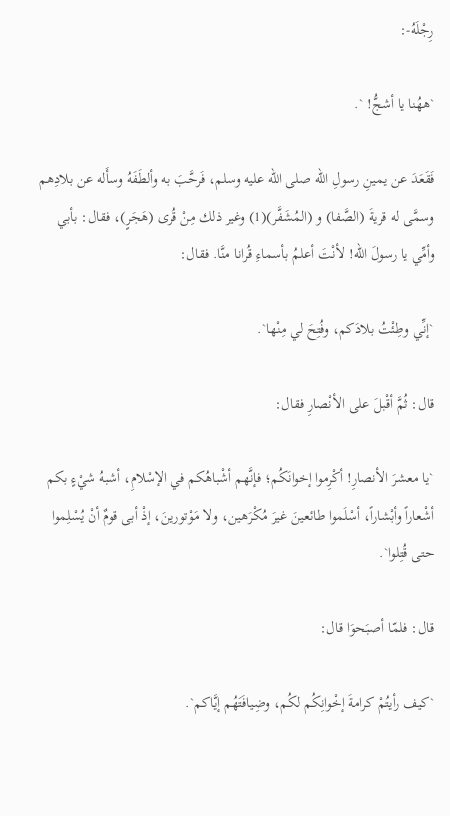رِجْلَهُ-:

`ههُنا يا أشجُّ! `.

فَقَعَدَ عن يمينِ رسولِ الله صلى الله عليه وسلم، فَرحَّبَ به وألطَفَهُ وسأَله عن بلادِهم وسمَّى له قريةَ (الصَّفا) و (المُشَفَّر)(1) وغير ذلك مِنْ قُرى (هَجَرٍ)، فقال: بأبي وأمِّي يا رسولَ الله! لأنْتَ أعلمُ بأسماءِ قُرانا منَّا. فقال:

`إنِّي وطِئْتُ بلادَكم، وفُتِحَ لي مِنْها`.

قال: ثُمَّ أقْبلَ على الأنْصارِ فقال:

`يا معشرَ الأنصارِ! أكْرِموا إخوانَكُم؛ فإنَّهم أشْباهُكم في الإسْلامِ، أشبهُ شيْءٍ بكم أشْعاراً وأبْشاراً، أسْلَموا طائعينَ غيرَ مُكْرَهين، ولا مَوْتورينَ، إذْ أبى قومٌ أنْ يُسْلِموا حتى قُتِلوا`.

قال: فلمّا أصبَحوَا قال:

`كيف رأيتُمْ كرامةَ إخْوانِكُم لكُم، وضِيافَتَهُم إيَّاكم`.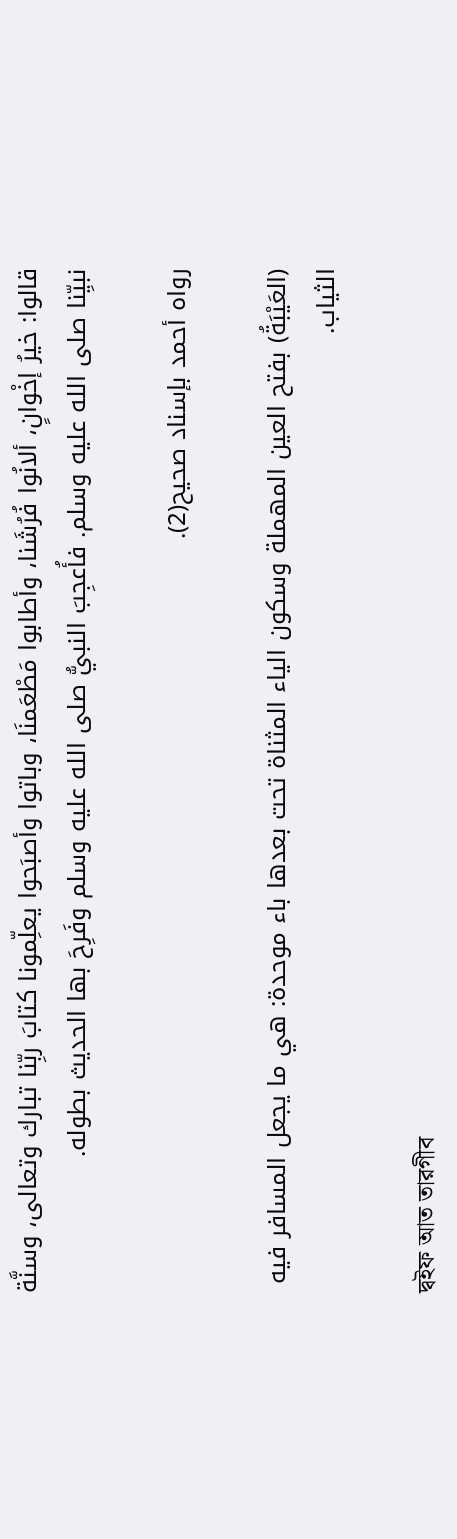قالوا: خيرُ إخْوانٍ، ألانُوا فُرُشَنا، وأطابوا مَطْعَمنَا، وباتوا وأصبَحوا يعلِّمونا كتابَ ربِّنا تبارك وتعالى، وسنَّة نبيِّنا صلى الله عليه وسلم. فأُعجِبَ النبيُّ صلى الله عليه وسلم وفَرِحَ بها الحديث بطوله.

رواه أحمد بإسناد صحيح(2).

(العَيْبَةُ) بفتح العين المهملة وسكون الياء المثناة تحت بعدها باء موحدة: هي ما يجعل المسافر فيه الثياب.

দ্বইফ আত তারগীব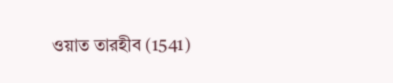ওয়াত তারহীব (1541)